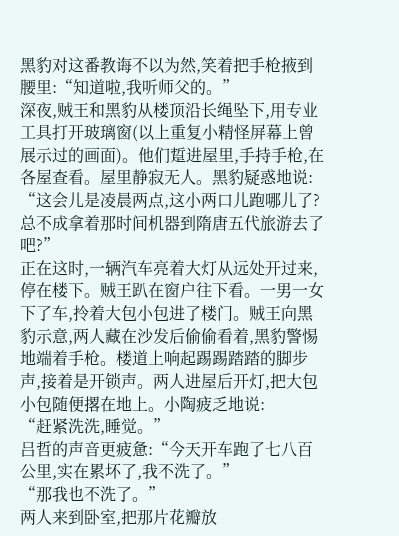黑豹对这番教诲不以为然,笑着把手枪掖到腰里:“知道啦,我听师父的。”
深夜,贼王和黑豹从楼顶沿长绳坠下,用专业工具打开玻璃窗(以上重复小精怪屏幕上曾展示过的画面)。他们踅进屋里,手持手枪,在各屋查看。屋里静寂无人。黑豹疑惑地说:
“这会儿是凌晨两点,这小两口儿跑哪儿了?总不成拿着那时间机器到隋唐五代旅游去了吧?”
正在这时,一辆汽车亮着大灯从远处开过来,停在楼下。贼王趴在窗户往下看。一男一女下了车,拎着大包小包进了楼门。贼王向黑豹示意,两人藏在沙发后偷偷看着,黑豹警惕地端着手枪。楼道上响起踢踢踏踏的脚步声,接着是开锁声。两人进屋后开灯,把大包小包随便撂在地上。小陶疲乏地说:
“赶紧洗洗,睡觉。”
吕哲的声音更疲惫:“今天开车跑了七八百公里,实在累坏了,我不洗了。”
“那我也不洗了。”
两人来到卧室,把那片花瓣放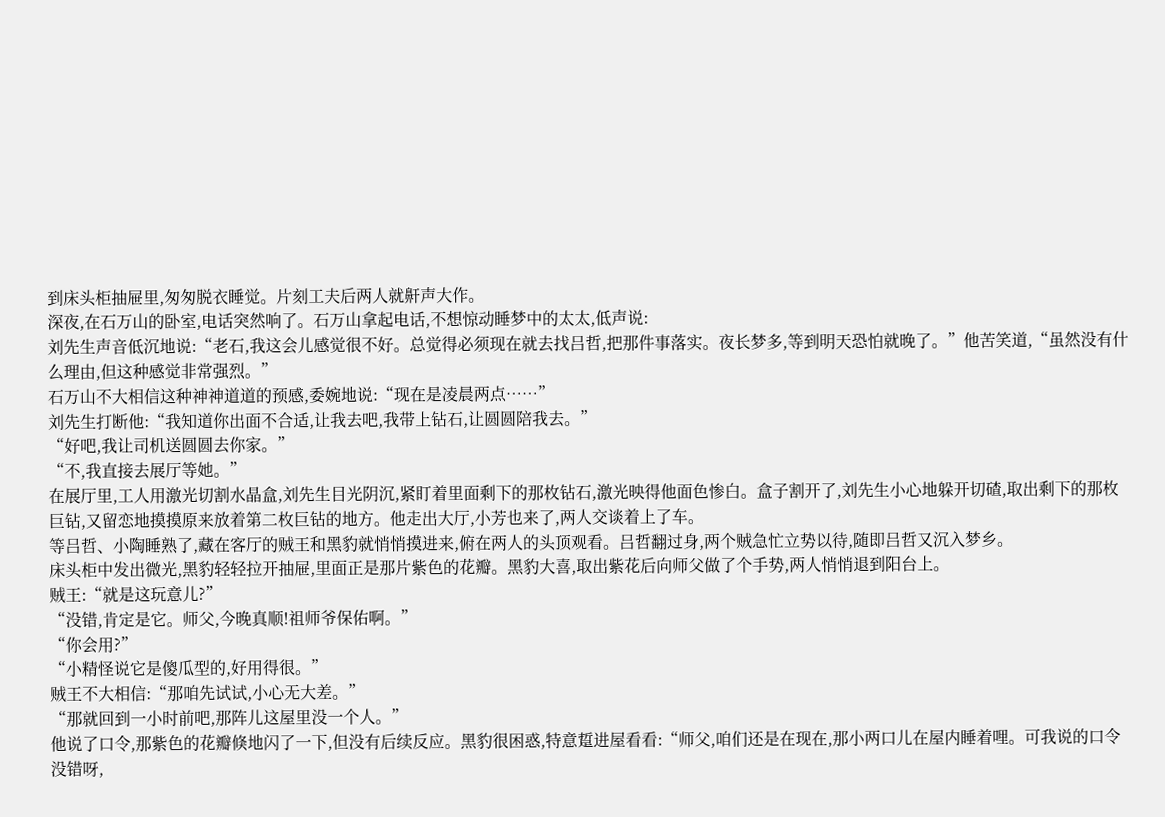到床头柜抽屉里,匆匆脱衣睡觉。片刻工夫后两人就鼾声大作。
深夜,在石万山的卧室,电话突然响了。石万山拿起电话,不想惊动睡梦中的太太,低声说:
刘先生声音低沉地说:“老石,我这会儿感觉很不好。总觉得必须现在就去找吕哲,把那件事落实。夜长梦多,等到明天恐怕就晚了。”他苦笑道,“虽然没有什么理由,但这种感觉非常强烈。”
石万山不大相信这种神神道道的预感,委婉地说:“现在是凌晨两点……”
刘先生打断他:“我知道你出面不合适,让我去吧,我带上钻石,让圆圆陪我去。”
“好吧,我让司机送圆圆去你家。”
“不,我直接去展厅等她。”
在展厅里,工人用激光切割水晶盒,刘先生目光阴沉,紧盯着里面剩下的那枚钻石,激光映得他面色惨白。盒子割开了,刘先生小心地躲开切碴,取出剩下的那枚巨钻,又留恋地摸摸原来放着第二枚巨钻的地方。他走出大厅,小芳也来了,两人交谈着上了车。
等吕哲、小陶睡熟了,藏在客厅的贼王和黑豹就悄悄摸进来,俯在两人的头顶观看。吕哲翻过身,两个贼急忙立势以待,随即吕哲又沉入梦乡。
床头柜中发出微光,黑豹轻轻拉开抽屉,里面正是那片紫色的花瓣。黑豹大喜,取出紫花后向师父做了个手势,两人悄悄退到阳台上。
贼王:“就是这玩意儿?”
“没错,肯定是它。师父,今晚真顺!祖师爷保佑啊。”
“你会用?”
“小精怪说它是傻瓜型的,好用得很。”
贼王不大相信:“那咱先试试,小心无大差。”
“那就回到一小时前吧,那阵儿这屋里没一个人。”
他说了口令,那紫色的花瓣倏地闪了一下,但没有后续反应。黑豹很困惑,特意踅进屋看看:“师父,咱们还是在现在,那小两口儿在屋内睡着哩。可我说的口令没错呀,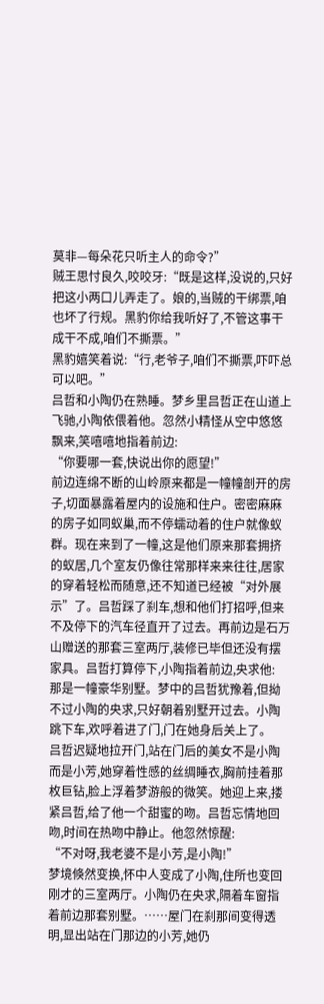莫非—每朵花只听主人的命令?”
贼王思忖良久,咬咬牙:“既是这样,没说的,只好把这小两口儿弄走了。娘的,当贼的干绑票,咱也坏了行规。黑豹你给我听好了,不管这事干成干不成,咱们不撕票。”
黑豹嬉笑着说:“行,老爷子,咱们不撕票,吓吓总可以吧。”
吕哲和小陶仍在熟睡。梦乡里吕哲正在山道上飞驰,小陶依偎着他。忽然小精怪从空中悠悠飘来,笑嘻嘻地指着前边:
“你要哪一套,快说出你的愿望!”
前边连绵不断的山岭原来都是一幢幢剖开的房子,切面暴露着屋内的设施和住户。密密麻麻的房子如同蚁巢,而不停蠕动着的住户就像蚁群。现在来到了一幢,这是他们原来那套拥挤的蚁居,几个室友仍像往常那样来来往往,居家的穿着轻松而随意,还不知道已经被“对外展示”了。吕哲踩了刹车,想和他们打招呼,但来不及停下的汽车径直开了过去。再前边是石万山赠送的那套三室两厅,装修已毕但还没有摆家具。吕哲打算停下,小陶指着前边,央求他:
那是一幢豪华别墅。梦中的吕哲犹豫着,但拗不过小陶的央求,只好朝着别墅开过去。小陶跳下车,欢呼着进了门,门在她身后关上了。
吕哲迟疑地拉开门,站在门后的美女不是小陶而是小芳,她穿着性感的丝绸睡衣,胸前挂着那枚巨钻,脸上浮着梦游般的微笑。她迎上来,搂紧吕哲,给了他一个甜蜜的吻。吕哲忘情地回吻,时间在热吻中静止。他忽然惊醒:
“不对呀,我老婆不是小芳,是小陶!”
梦境倏然变换,怀中人变成了小陶,住所也变回刚才的三室两厅。小陶仍在央求,隔着车窗指着前边那套别墅。……屋门在刹那间变得透明,显出站在门那边的小芳,她仍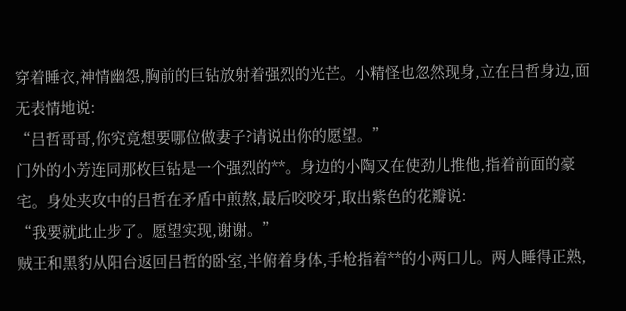穿着睡衣,神情幽怨,胸前的巨钻放射着强烈的光芒。小精怪也忽然现身,立在吕哲身边,面无表情地说:
“吕哲哥哥,你究竟想要哪位做妻子?请说出你的愿望。”
门外的小芳连同那枚巨钻是一个强烈的**。身边的小陶又在使劲儿推他,指着前面的豪宅。身处夹攻中的吕哲在矛盾中煎熬,最后咬咬牙,取出紫色的花瓣说:
“我要就此止步了。愿望实现,谢谢。”
贼王和黑豹从阳台返回吕哲的卧室,半俯着身体,手枪指着**的小两口儿。两人睡得正熟,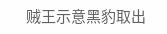贼王示意黑豹取出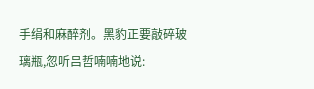手绢和麻醉剂。黑豹正要敲碎玻璃瓶,忽听吕哲喃喃地说: